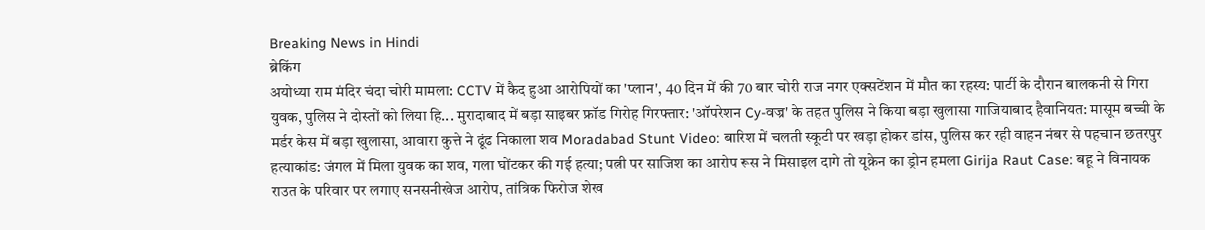Breaking News in Hindi
ब्रेकिंग
अयोध्या राम मंदिर चंदा चोरी मामला: CCTV में कैद हुआ आरोपियों का 'प्लान', 40 दिन में की 70 बार चोरी राज नगर एक्सटेंशन में मौत का रहस्य: पार्टी के दौरान बालकनी से गिरा युवक, पुलिस ने दोस्तों को लिया हि... मुरादाबाद में बड़ा साइबर फ्रॉड गिरोह गिरफ्तार: 'ऑपरेशन Cy-वज्र' के तहत पुलिस ने किया बड़ा खुलासा गाजियाबाद हैवानियत: मासूम बच्ची के मर्डर केस में बड़ा खुलासा, आवारा कुत्ते ने ढूंढ निकाला शव Moradabad Stunt Video: बारिश में चलती स्कूटी पर खड़ा होकर डांस, पुलिस कर रही वाहन नंबर से पहचान छतरपुर हत्याकांड: जंगल में मिला युवक का शव, गला घोंटकर की गई हत्या; पत्नी पर साजिश का आरोप रूस ने मिसाइल दागे तो यूक्रेन का ड्रोन हमला Girija Raut Case: बहू ने विनायक राउत के परिवार पर लगाए सनसनीखेज आरोप, तांत्रिक फिरोज शेख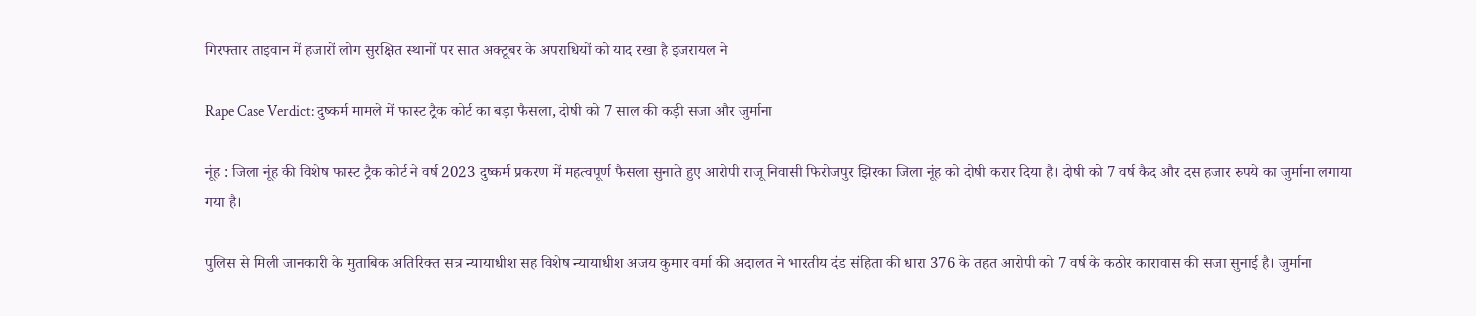गिरफ्तार ताइवान में हजारों लोग सुरक्षित स्थानों पर सात अक्टूबर के अपराधियों को याद रखा है इजरायल ने

Rape Case Verdict: दुष्कर्म मामले में फास्ट ट्रैक कोर्ट का बड़ा फैसला, दोषी को 7 साल की कड़ी सजा और जुर्माना

नूंह : जिला नूंह की विशेष फास्ट ट्रैक कोर्ट ने वर्ष 2023 दुष्कर्म प्रकरण में महत्वपूर्ण फैसला सुनाते हुए आरोपी राजू निवासी फिरोजपुर झिरका जिला नूंह को दोषी करार दिया है। दोषी को 7 वर्ष कैद और दस हजार रुपये का जुर्माना लगाया गया है।

पुलिस से मिली जानकारी के मुताबिक अतिरिक्त सत्र न्यायाधीश सह विशेष न्यायाधीश अजय कुमार वर्मा की अदालत ने भारतीय दंड संहिता की धारा 376 के तहत आरोपी को 7 वर्ष के कठोर कारावास की सजा सुनाई है। जुर्माना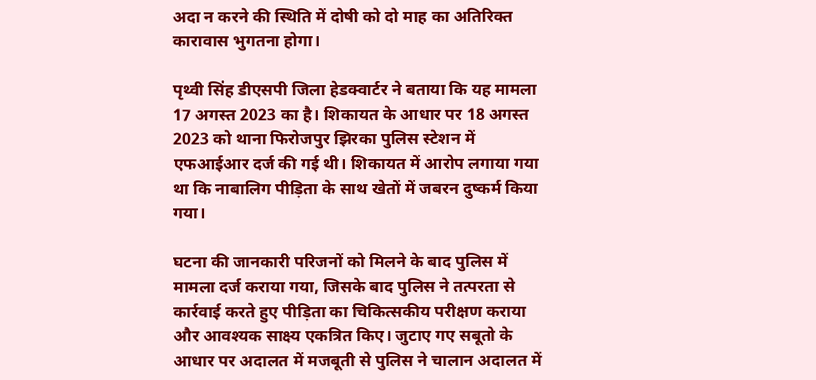अदा न करने की स्थिति में दोषी को दो माह का अतिरिक्त कारावास भुगतना होगा।

पृथ्वी सिंह डीएसपी जिला हेडक्वार्टर ने बताया कि यह मामला 17 अगस्त 2023 का है। शिकायत के आधार पर 18 अगस्त 2023 को थाना फिरोजपुर झिरका पुलिस स्टेशन में एफआईआर दर्ज की गई थी। शिकायत में आरोप लगाया गया था कि नाबालिग पीड़िता के साथ खेतों में जबरन दुष्कर्म किया गया।

घटना की जानकारी परिजनों को मिलने के बाद पुलिस में मामला दर्ज कराया गया, जिसके बाद पुलिस ने तत्परता से कार्रवाई करते हुए पीड़िता का चिकित्सकीय परीक्षण कराया और आवश्यक साक्ष्य एकत्रित किए। जुटाए गए सबूतो के आधार पर अदालत में मजबूती से पुलिस ने चालान अदालत में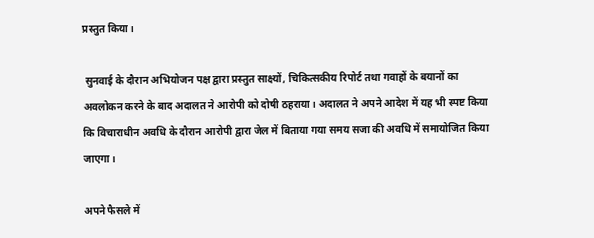प्रस्तुत किया।

 सुनवाई के दौरान अभियोजन पक्ष द्वारा प्रस्तुत साक्ष्यों, चिकित्सकीय रिपोर्ट तथा गवाहों के बयानों का अवलोकन करने के बाद अदालत ने आरोपी को दोषी ठहराया। अदालत ने अपने आदेश में यह भी स्पष्ट किया कि विचाराधीन अवधि के दौरान आरोपी द्वारा जेल में बिताया गया समय सजा की अवधि में समायोजित किया जाएगा।

अपने फैसले में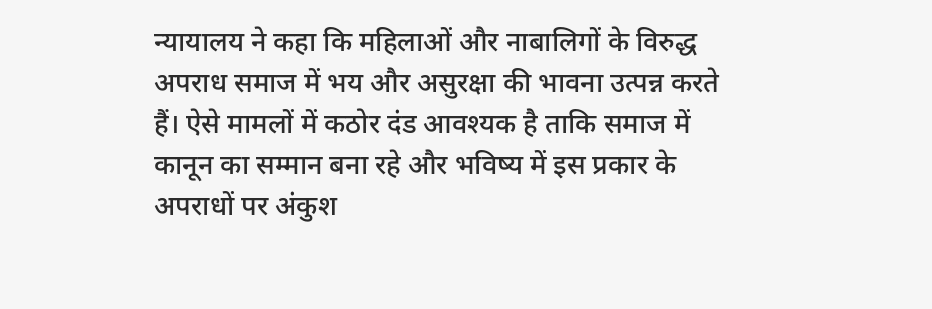न्यायालय ने कहा कि महिलाओं और नाबालिगों के विरुद्ध अपराध समाज में भय और असुरक्षा की भावना उत्पन्न करते हैं। ऐसे मामलों में कठोर दंड आवश्यक है ताकि समाज में कानून का सम्मान बना रहे और भविष्य में इस प्रकार के अपराधों पर अंकुश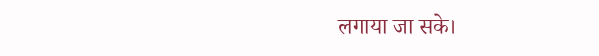लगाया जा सके।